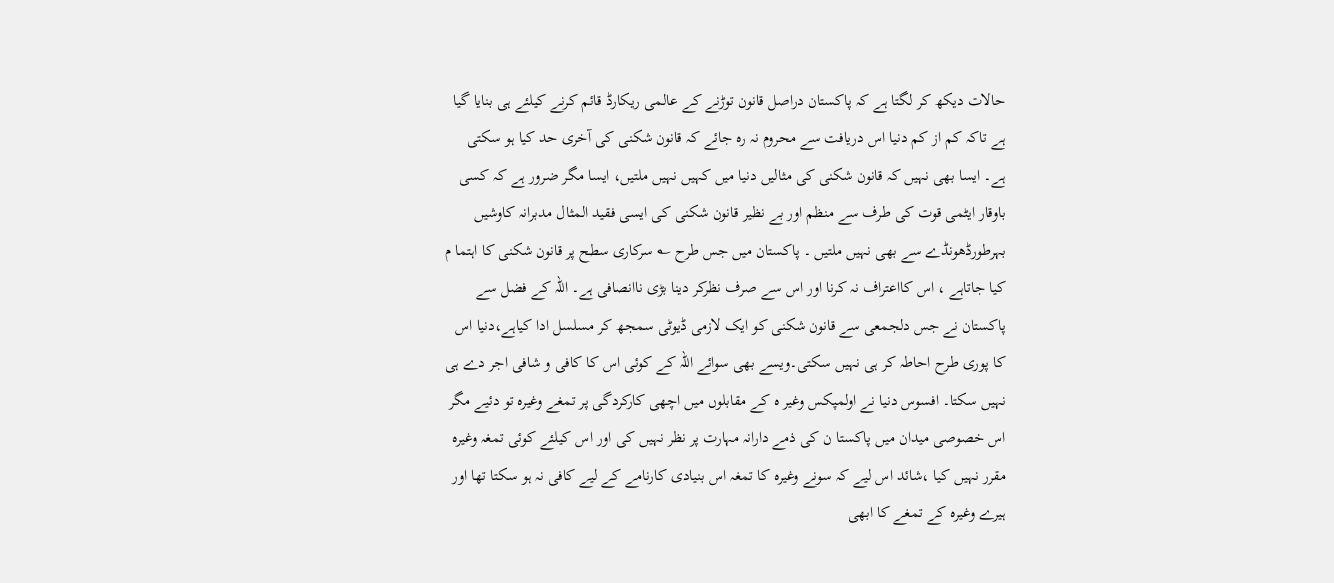حالات دیکھ کر لگتا ہے کہ پاکستان دراصل قانون توڑنے کے عالمی ریکارڈ قائم کرنے کیلئے ہی بنایا گیا ہے تاکہ کم از کم دنیا اس دریافت سے محروم نہ رہ جائے کہ قانون شکنی کی آخری حد کیا ہو سکتی ہے۔ ایسا بھی نہیں کہ قانون شکنی کی مثالیں دنیا میں کہیں نہیں ملتیں، ایسا مگر ضرور ہے کہ کسی باوقار ایٹمی قوت کی طرف سے منظم اور بے نظیر قانون شکنی کی ایسی فقید المثال مدبرانہ کاوشیں بہرطورڈھونڈے سے بھی نہیں ملتیں ۔ پاکستان میں جس طرح ؎ سرکاری سطح پر قانون شکنی کا اہتما م کیا جاتاہے ، اس کااعتراف نہ کرنا اور اس سے صرف نظرکر دینا بڑی ناانصافی ہے۔ اللہ کے فضل سے پاکستان نے جس دلجمعی سے قانون شکنی کو ایک لازمی ڈیوٹی سمجھ کر مسلسل ادا کیاہے،دنیا اس کا پوری طرح احاطہ کر ہی نہیں سکتی۔ویسے بھی سوائے اللہ کے کوئی اس کا کافی و شافی اجر دے ہی نہیں سکتا۔ افسوس دنیا نے اولمپکس وغیر ہ کے مقابلوں میں اچھی کارکردگی پر تمغے وغیرہ تو دئیے مگر اس خصوصی میدان میں پاکستا ن کی ذمے دارانہ مہارت پر نظر نہیں کی اور اس کیلئے کوئی تمغہ وغیرہ مقرر نہیں کیا ،شائد اس لیے کہ سونے وغیرہ کا تمغہ اس بنیادی کارنامے کے لیے کافی نہ ہو سکتا تھا اور ہیرے وغیرہ کے تمغے کا ابھی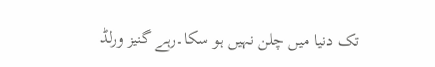تک دنیا میں چلن نہیں ہو سکا۔رہے گنیز ورلڈ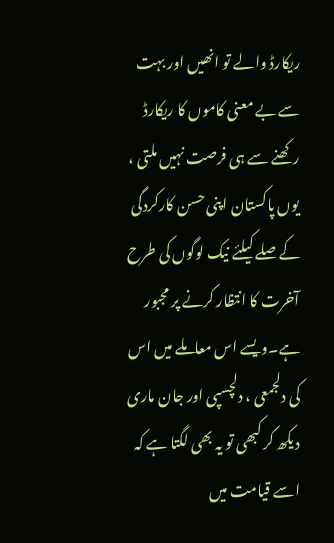ریکارڈ والے تو انھیں اور بہت سے بے معنی کاموں کا ریکارڈ رکھنے سے ہی فرصت نہیں ملتی ، یوں پاکستان اپنی حسن کارکردگی کے صلے کیلئے نیک لوگوں کی طرح آخرت کا انتظار کرنے پر مجبور ہے۔ویسے اس معاملے میں اس کی دلجمعی ، دلچسپی اور جان ماری دیکھ کر کبھی تو یہ بھی لگتا ہے کہ اسے قیامت میں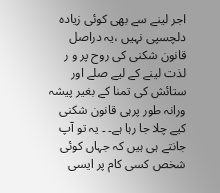اجر لینے سے بھی کوئی زیادہ دلچسپی نہیں ،یہ دراصل قانون شکنی کی روح پر و ر لذت لینے کے لیے صلے اور ستائش کی تمنا کے بغیر پیشہ ورانہ طور پرہی قانون شکنی کیے چلا جا رہا ہے۔ ۔ یہ تو آپ جانتے ہی ہیں کہ جہاں کوئی شخص کسی کام پر ایسی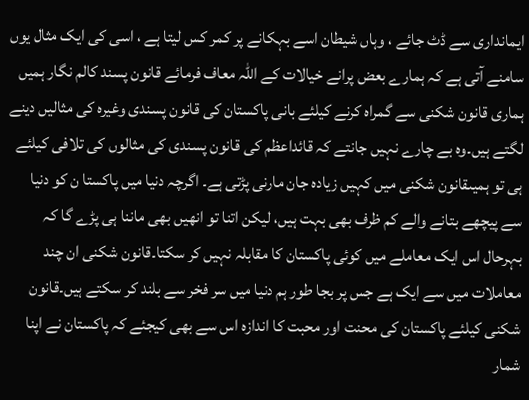ایمانداری سے ڈٹ جائے ، وہاں شیطان اسے بہکانے پر کمر کس لیتا ہے ، اسی کی ایک مثال یوں سامنے آتی ہے کہ ہمارے بعض پرانے خیالات کے اللہ معاف فرمائے قانون پسند کالم نگار ہمیں ہماری قانون شکنی سے گمراہ کرنے کیلئے بانی پاکستان کی قانون پسندی وغیرہ کی مثالیں دینے لگتے ہیں۔وہ بے چارے نہیں جانتے کہ قائداعظم کی قانون پسندی کی مثالوں کی تلافی کیلئے ہی تو ہمیںقانون شکنی میں کہیں زیادہ جان مارنی پڑتی ہے۔ اگرچہ دنیا میں پاکستا ن کو دنیا سے پیچھے بتانے والے کم ظرف بھی بہت ہیں، لیکن اتنا تو انھیں بھی ماننا ہی پڑے گا کہ بہرحال اس ایک معاملے میں کوئی پاکستان کا مقابلہ نہیں کر سکتا۔قانون شکنی ان چند معاملات میں سے ایک ہے جس پر بجا طور ہم دنیا میں سر فخر سے بلند کر سکتے ہیں۔قانون شکنی کیلئے پاکستان کی محنت اور محبت کا اندازہ اس سے بھی کیجئے کہ پاکستان نے اپنا شمار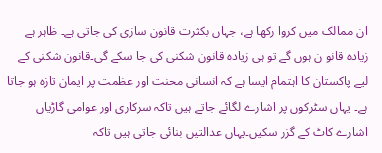ان ممالک میں کروا رکھا ہے، جہاں بکثرت قانون سازی کی جاتی ہے۔ ظاہر ہے زیادہ قانو ن ہوں گے تو ہی زیادہ قانون شکنی کی جا سکے گی۔قانون شکنی کے لیے پاکستان کا اہتمام ایسا ہے کہ انسانی محنت اور عظمت پر ایمان تازہ ہو جاتا ہے۔ یہاں سٹرکوں پر اشارے لگائے جاتے ہیں تاکہ سرکاری اور عوامی گاڑیاں اشارے کاٹ کے گزر سکیں۔یہاں عدالتیں بنائی جاتی ہیں تاکہ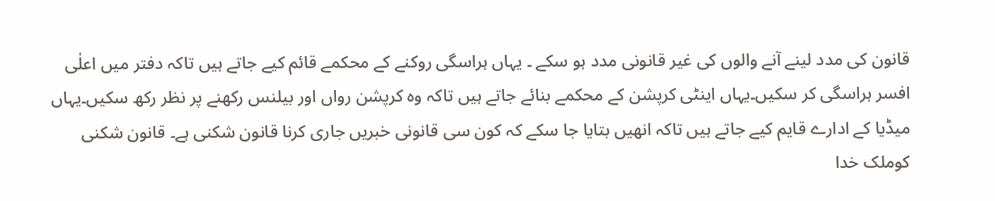قانون کی مدد لینے آنے والوں کی غیر قانونی مدد ہو سکے ۔ یہاں ہراسگی روکنے کے محکمے قائم کیے جاتے ہیں تاکہ دفتر میں اعلٰی افسر ہراسگی کر سکیں۔یہاں اینٹی کرپشن کے محکمے بنائے جاتے ہیں تاکہ وہ کرپشن رواں اور بیلنس رکھنے پر نظر رکھ سکیں۔یہاں میڈیا کے ادارے قایم کیے جاتے ہیں تاکہ انھیں بتایا جا سکے کہ کون سی قانونی خبریں جاری کرنا قانون شکنی ہے۔ قانون شکنی کوملک خدا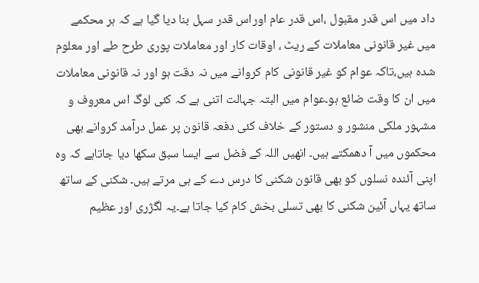داد میں اس قدر مقبول ،اس قدر عام اوراس قدر سہل بنا دیا گیا ہے کہ ہر محکمے میں غیر قانونی معاملات کے ریٹ ، اوقات کار اور معاملات پوری طرح طے اور معلوم شدہ ہیں،تاکہ عوام کو غیر قانونی کام کروانے میں نہ دقت ہو اور نہ قانونی معاملات میں ان کا وقت ضائع ہو۔عوام میں البتہ جہالت اتنی ہے کہ کئی لوگ اس معروف و مشہور ملکی منشور و دستور کے خلاف کئی دفعہ قانون پر عمل درآمد کروانے بھی محکموں میں آ دھمکتے ہیں۔ انھیں اللہ کے فضل سے ایسا سبق سکھا دیا جاتاہے کہ وہ اپنی آئندہ نسلوں کو بھی قانون شکنی کا درس دے کے ہی مرتے ہیں۔ شکنی کے ساتھ ساتھ یہاں آئین شکنی کا بھی تسلی بخش کام کیا جاتا ہے۔یہ لگژری اور عظیم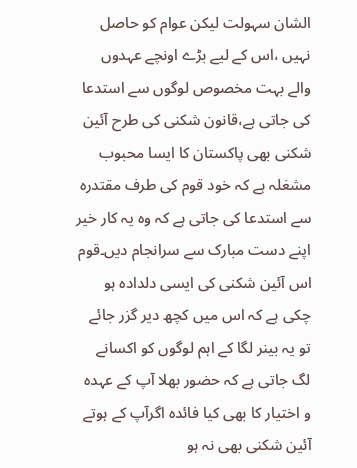الشان سہولت لیکن عوام کو حاصل نہیں ،اس کے لیے بڑے اونچے عہدوں والے بہت مخصوص لوگوں سے استدعا کی جاتی ہے،قانون شکنی کی طرح آئین شکنی بھی پاکستان کا ایسا محبوب مشغلہ ہے کہ خود قوم کی طرف مقتدرہ سے استدعا کی جاتی ہے کہ وہ یہ کار خیر اپنے دست مبارک سے سرانجام دیں۔قوم اس آئین شکنی کی ایسی دلدادہ ہو چکی ہے کہ اس میں کچھ دیر گزر جائے تو یہ بینر لگا کے اہم لوگوں کو اکسانے لگ جاتی ہے کہ حضور بھلا آپ کے عہدہ و اختیار کا بھی کیا فائدہ اگرآپ کے ہوتے آئین شکنی بھی نہ ہو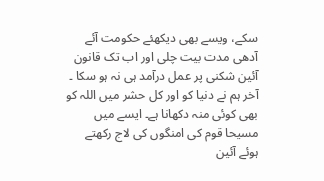سکے، ویسے بھی دیکھئے حکومت آئے آدھی مدت بیت چلی اور اب تک قانون آئین شکنی پر عمل درآمد ہی نہ ہو سکا ۔ آخر ہم نے دنیا کو اور کل حشر میں اللہ کو بھی کوئی منہ دکھانا ہے۔ ایسے میں مسیحا قوم کی امنگوں کی لاج رکھتے ہوئے آئین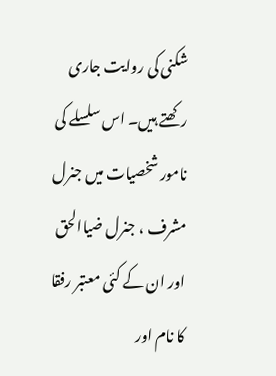شکنی کی روایت جاری رکھتے ہیں۔ اس سلسلے کی نامور شخصیات میں جنرل مشرف ، جنرل ضیاالحق اور ان کے کئی معتبر رفقا کا نام اور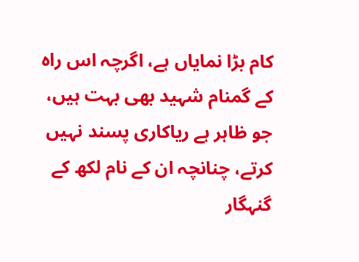کام بڑا نمایاں ہے، اگرچہ اس راہ کے گمنام شہید بھی بہت ہیں، جو ظاہر ہے ریاکاری پسند نہیں کرتے، چنانچہ ان کے نام لکھ کے گنہگار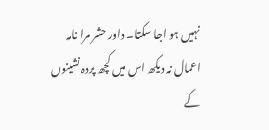نہیں ہو اجا سکتا۔ داور حشر مرا نامہ اعمال نہ دیکھ اس میں کچھ پردہ نشینوں کے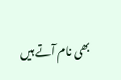بھی نام آتے ہیں